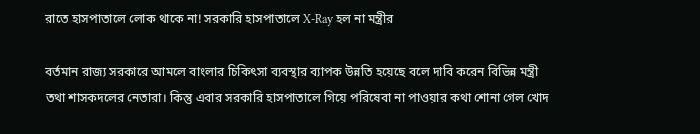রাতে হাসপাতালে লোক থাকে না! সরকারি হাসপাতালে X-Ray হল না মন্ত্রীর

বর্তমান রাজ্য সরকারে আমলে বাংলার চিকিৎসা ব্যবস্থার ব্যাপক উন্নতি হয়েছে বলে দাবি করেন বিভিন্ন মন্ত্রী তথা শাসকদলের নেতারা। কিন্তু এবার সরকারি হাসপাতালে গিয়ে পরিষেবা না পাওয়ার কথা শোনা গেল খোদ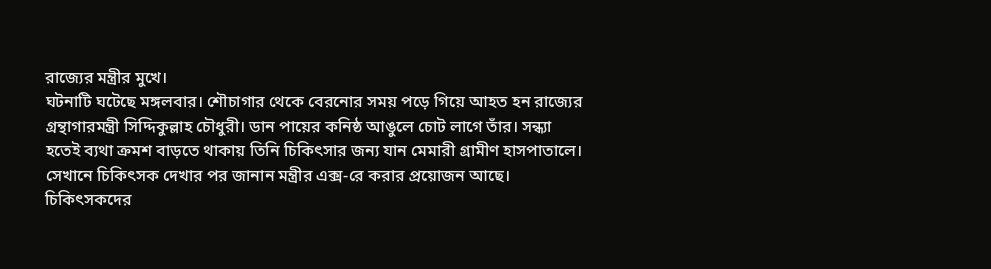রাজ্যের মন্ত্রীর মুখে।
ঘটনাটি ঘটেছে মঙ্গলবার। শৌচাগার থেকে বেরনোর সময় পড়ে গিয়ে আহত হন রাজ্যের গ্রন্থাগারমন্ত্রী সিদ্দিকুল্লাহ চৌধুরী। ডান পায়ের কনিষ্ঠ আঙুলে চোট লাগে তাঁর। সন্ধ্যা হতেই ব্যথা ক্রমশ বাড়তে থাকায় তিনি চিকিৎসার জন্য যান মেমারী গ্রামীণ হাসপাতালে।
সেখানে চিকিৎসক দেখার পর জানান মন্ত্রীর এক্স-রে করার প্রয়োজন আছে। চিকিৎসকদের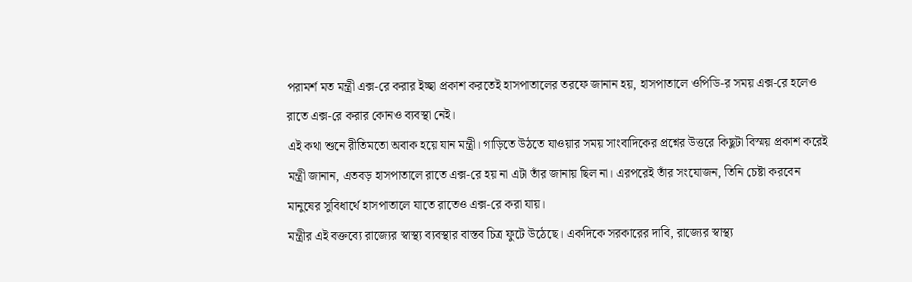পরামর্শ মত মন্ত্রী এক্স-রে করার ইচ্ছা প্রকাশ করতেই হাসপাতালের তরফে জানান হয়, হাসপাতালে ওপিডি-র সময় এক্স-রে হলেও রাতে এক্স-রে করার কোনও ব্যবস্থা নেই।
এই কথা শুনে রীতিমতো অবাক হয়ে যান মন্ত্রী। গাড়িতে উঠতে যাওয়ার সময় সাংবাদিকের প্রশ্নের উত্তরে কিছুটা বিস্ময় প্রকাশ করেই মন্ত্রী জানান, এতবড় হাসপাতালে রাতে এক্স-রে হয় না এটা তাঁর জানায় ছিল না। এরপরেই তাঁর সংযোজন, তিনি চেষ্টা করবেন মানুষের সুবিধার্থে হাসপাতালে যাতে রাতেও এক্স-রে করা যায়।
মন্ত্রীর এই বক্তব্যে রাজ্যের স্বাস্থ্য ব্যবস্থার বাস্তব চিত্র ফুটে উঠেছে। একদিকে সরকারের দাবি, রাজ্যের স্বাস্থ্য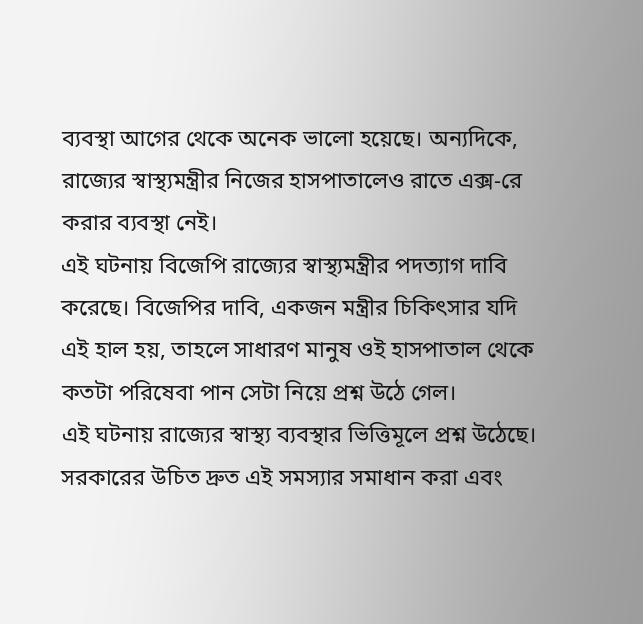ব্যবস্থা আগের থেকে অনেক ভালো হয়েছে। অন্যদিকে, রাজ্যের স্বাস্থ্যমন্ত্রীর নিজের হাসপাতালেও রাতে এক্স-রে করার ব্যবস্থা নেই।
এই ঘটনায় বিজেপি রাজ্যের স্বাস্থ্যমন্ত্রীর পদত্যাগ দাবি করেছে। বিজেপির দাবি, একজন মন্ত্রীর চিকিৎসার যদি এই হাল হয়, তাহলে সাধারণ মানুষ ওই হাসপাতাল থেকে কতটা পরিষেবা পান সেটা নিয়ে প্রশ্ন উঠে গেল।
এই ঘটনায় রাজ্যের স্বাস্থ্য ব্যবস্থার ভিত্তিমূলে প্রশ্ন উঠেছে। সরকারের উচিত দ্রুত এই সমস্যার সমাধান করা এবং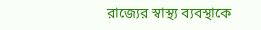রাজ্যের স্বাস্থ্য ব্যবস্থাকে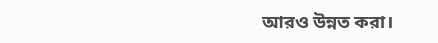আরও উন্নত করা।